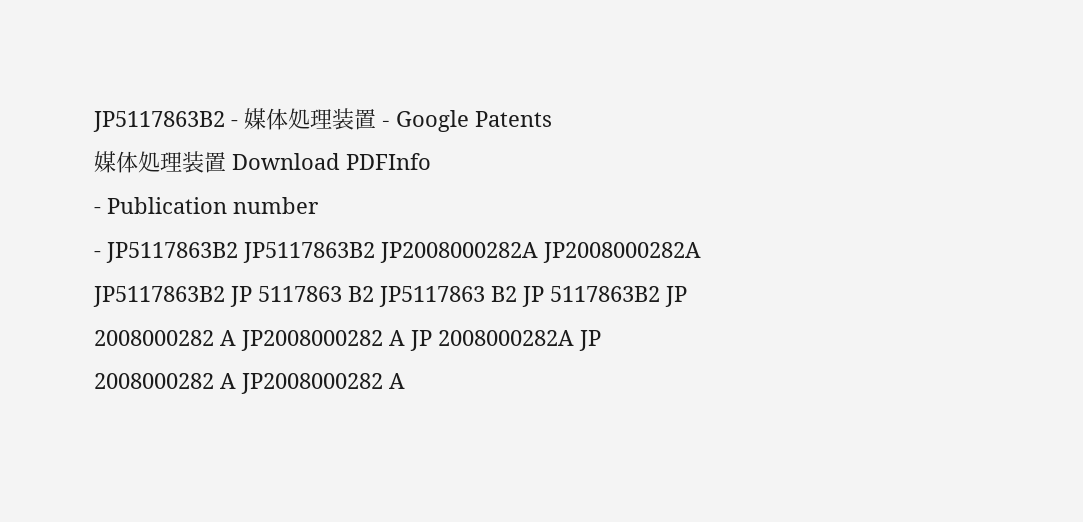JP5117863B2 - 媒体処理装置 - Google Patents
媒体処理装置 Download PDFInfo
- Publication number
- JP5117863B2 JP5117863B2 JP2008000282A JP2008000282A JP5117863B2 JP 5117863 B2 JP5117863 B2 JP 5117863B2 JP 2008000282 A JP2008000282 A JP 2008000282A JP 2008000282 A JP2008000282 A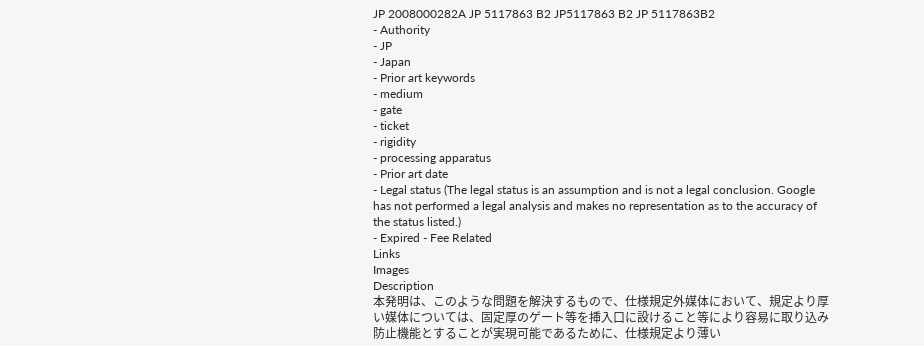JP 2008000282A JP 5117863 B2 JP5117863 B2 JP 5117863B2
- Authority
- JP
- Japan
- Prior art keywords
- medium
- gate
- ticket
- rigidity
- processing apparatus
- Prior art date
- Legal status (The legal status is an assumption and is not a legal conclusion. Google has not performed a legal analysis and makes no representation as to the accuracy of the status listed.)
- Expired - Fee Related
Links
Images
Description
本発明は、このような問題を解決するもので、仕様規定外媒体において、規定より厚い媒体については、固定厚のゲート等を挿入口に設けること等により容易に取り込み防止機能とすることが実現可能であるために、仕様規定より薄い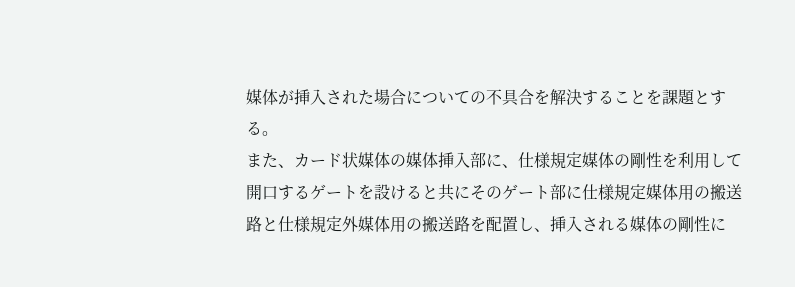媒体が挿入された場合についての不具合を解決することを課題とする。
また、カード状媒体の媒体挿入部に、仕様規定媒体の剛性を利用して開口するゲートを設けると共にそのゲート部に仕様規定媒体用の搬送路と仕様規定外媒体用の搬送路を配置し、挿入される媒体の剛性に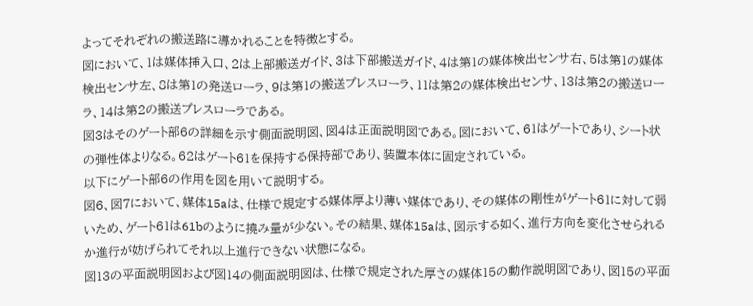よってそれぞれの搬送路に導かれることを特徴とする。
図において、1は媒体挿入口、2は上部搬送ガイド、3は下部搬送ガイド、4は第1の媒体検出センサ右、5は第1の媒体検出センサ左、8は第1の発送ローラ、9は第1の搬送プレスローラ、11は第2の媒体検出センサ、13は第2の搬送ローラ、14は第2の搬送プレスローラである。
図3はそのゲート部6の詳細を示す側面説明図、図4は正面説明図である。図において、61はゲートであり、シート状の弾性体よりなる。62はゲート61を保持する保持部であり、装置本体に固定されている。
以下にゲート部6の作用を図を用いて説明する。
図6、図7において、媒体15aは、仕様で規定する媒体厚より薄い媒体であり、その媒体の剛性がゲート61に対して弱いため、ゲート61は61bのように撓み量が少ない。その結果、媒体15aは、図示する如く、進行方向を変化させられるか進行が妨げられてそれ以上進行できない状態になる。
図13の平面説明図および図14の側面説明図は、仕様で規定された厚さの媒体15の動作説明図であり、図15の平面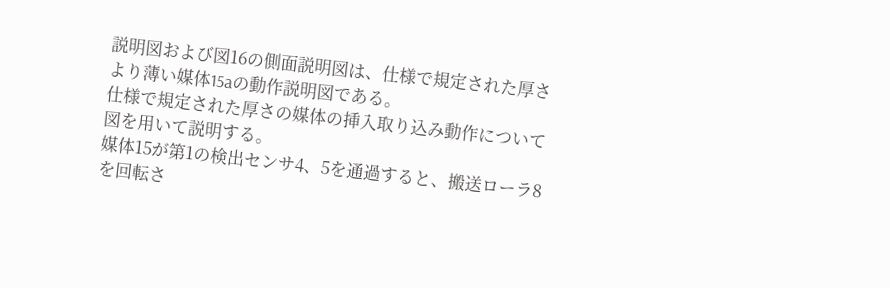説明図および図16の側面説明図は、仕様で規定された厚さより薄い媒体15aの動作説明図である。
仕様で規定された厚さの媒体の挿入取り込み動作について図を用いて説明する。
媒体15が第1の検出センサ4、5を通過すると、搬送ローラ8を回転さ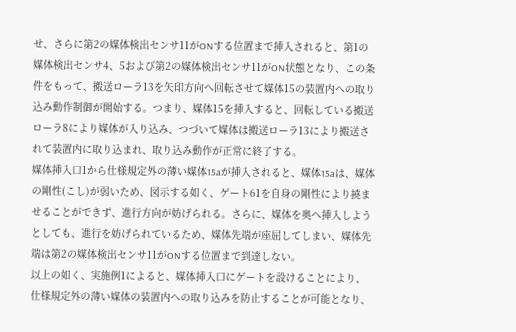せ、さらに第2の媒体検出センサ11がONする位置まで挿入されると、第1の媒体検出センサ4、5および第2の媒体検出センサ11がON状態となり、この条件をもって、搬送ローラ13を矢印方向へ回転させて媒体15の装置内への取り込み動作制御が開始する。つまり、媒体15を挿入すると、回転している搬送ローラ8により媒体が入り込み、つづいて媒体は搬送ローラ13により搬送されて装置内に取り込まれ、取り込み動作が正常に終了する。
媒体挿入口1から仕様規定外の薄い媒体15aが挿入されると、媒体15aは、媒体の剛性(こし)が弱いため、図示する如く、ゲート61を自身の剛性により撓ませることができず、進行方向が妨げられる。さらに、媒体を奥へ挿入しようとしても、進行を妨げられているため、媒体先端が座屈してしまい、媒体先端は第2の媒体検出センサ11がONする位置まで到達しない。
以上の如く、実施例1によると、媒体挿入口にゲートを設けることにより、仕様規定外の薄い媒体の装置内への取り込みを防止することが可能となり、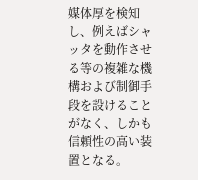媒体厚を検知し、例えばシャッタを動作させる等の複雑な機構および制御手段を設けることがなく、しかも信頼性の高い装置となる。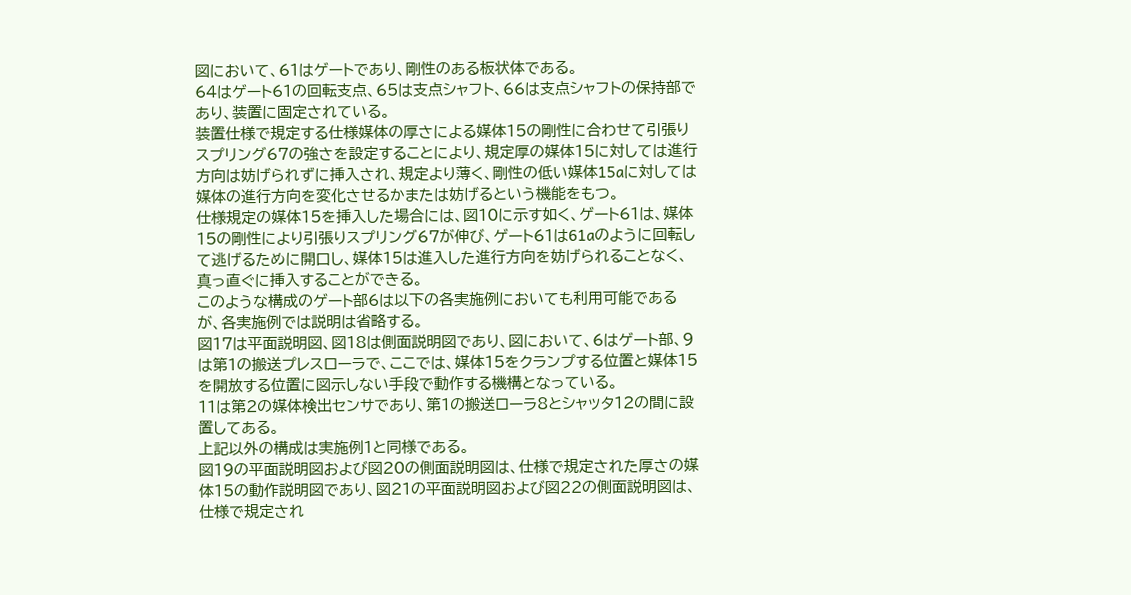図において、61はゲートであり、剛性のある板状体である。
64はゲート61の回転支点、65は支点シャフト、66は支点シャフトの保持部であり、装置に固定されている。
装置仕様で規定する仕様媒体の厚さによる媒体15の剛性に合わせて引張りスプリング67の強さを設定することにより、規定厚の媒体15に対しては進行方向は妨げられずに挿入され、規定より薄く、剛性の低い媒体15aに対しては媒体の進行方向を変化させるかまたは妨げるという機能をもつ。
仕様規定の媒体15を挿入した場合には、図10に示す如く、ゲート61は、媒体15の剛性により引張りスプリング67が伸び、ゲート61は61aのように回転して逃げるために開口し、媒体15は進入した進行方向を妨げられることなく、真っ直ぐに挿入することができる。
このような構成のゲート部6は以下の各実施例においても利用可能であるが、各実施例では説明は省略する。
図17は平面説明図、図18は側面説明図であり、図において、6はゲート部、9は第1の搬送プレスローラで、ここでは、媒体15をクランプする位置と媒体15を開放する位置に図示しない手段で動作する機構となっている。
11は第2の媒体検出センサであり、第1の搬送ローラ8とシャッタ12の間に設置してある。
上記以外の構成は実施例1と同様である。
図19の平面説明図および図20の側面説明図は、仕様で規定された厚さの媒体15の動作説明図であり、図21の平面説明図および図22の側面説明図は、仕様で規定され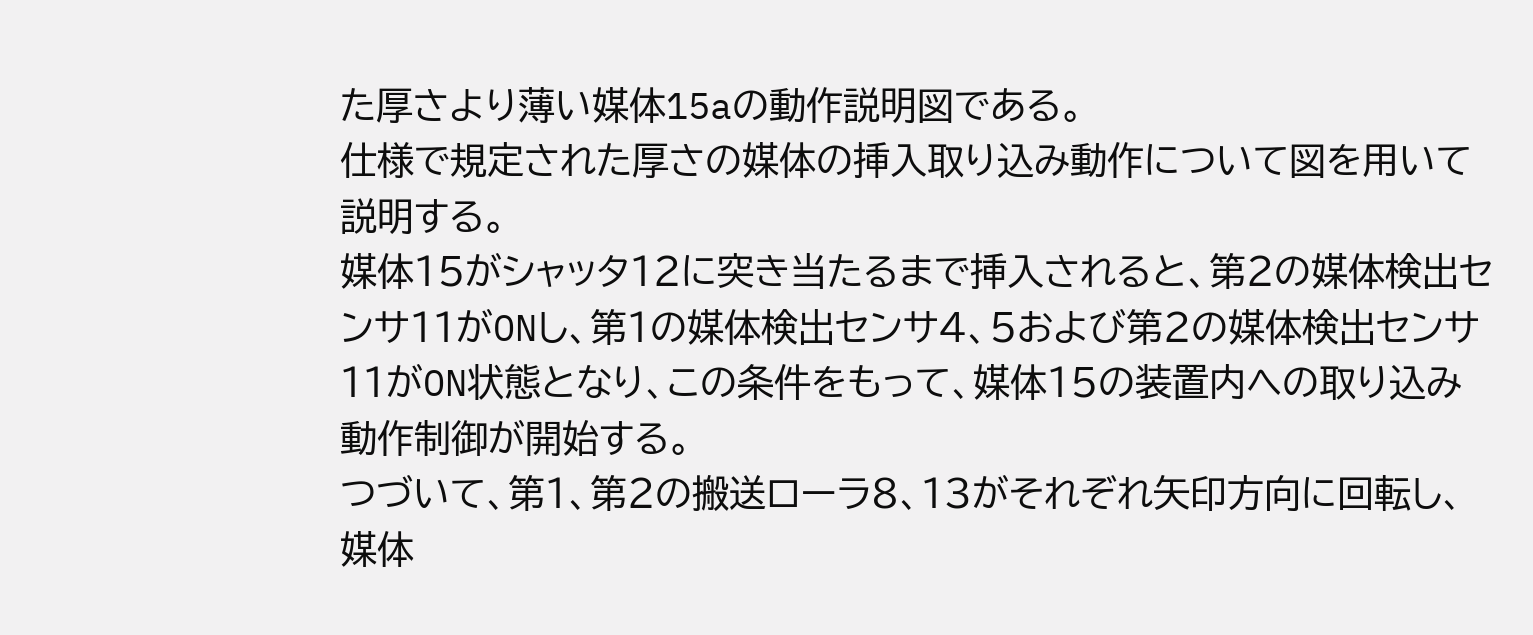た厚さより薄い媒体15aの動作説明図である。
仕様で規定された厚さの媒体の挿入取り込み動作について図を用いて説明する。
媒体15がシャッタ12に突き当たるまで挿入されると、第2の媒体検出センサ11がONし、第1の媒体検出センサ4、5および第2の媒体検出センサ11がON状態となり、この条件をもって、媒体15の装置内への取り込み動作制御が開始する。
つづいて、第1、第2の搬送ローラ8、13がそれぞれ矢印方向に回転し、媒体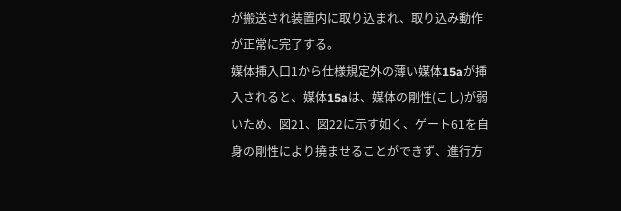が搬送され装置内に取り込まれ、取り込み動作が正常に完了する。
媒体挿入口1から仕様規定外の薄い媒体15aが挿入されると、媒体15aは、媒体の剛性(こし)が弱いため、図21、図22に示す如く、ゲート61を自身の剛性により撓ませることができず、進行方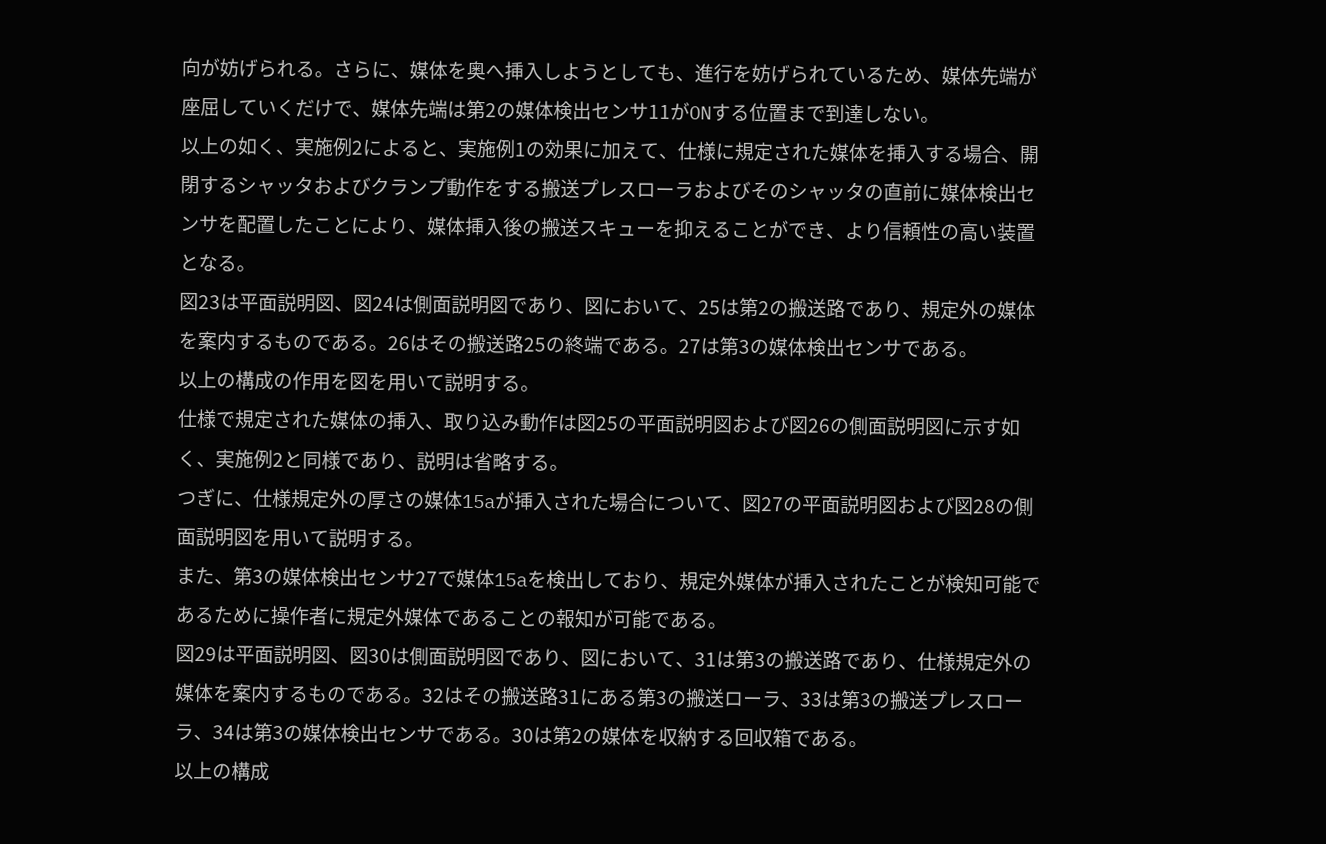向が妨げられる。さらに、媒体を奥へ挿入しようとしても、進行を妨げられているため、媒体先端が座屈していくだけで、媒体先端は第2の媒体検出センサ11がONする位置まで到達しない。
以上の如く、実施例2によると、実施例1の効果に加えて、仕様に規定された媒体を挿入する場合、開閉するシャッタおよびクランプ動作をする搬送プレスローラおよびそのシャッタの直前に媒体検出センサを配置したことにより、媒体挿入後の搬送スキューを抑えることができ、より信頼性の高い装置となる。
図23は平面説明図、図24は側面説明図であり、図において、25は第2の搬送路であり、規定外の媒体を案内するものである。26はその搬送路25の終端である。27は第3の媒体検出センサである。
以上の構成の作用を図を用いて説明する。
仕様で規定された媒体の挿入、取り込み動作は図25の平面説明図および図26の側面説明図に示す如く、実施例2と同様であり、説明は省略する。
つぎに、仕様規定外の厚さの媒体15aが挿入された場合について、図27の平面説明図および図28の側面説明図を用いて説明する。
また、第3の媒体検出センサ27で媒体15aを検出しており、規定外媒体が挿入されたことが検知可能であるために操作者に規定外媒体であることの報知が可能である。
図29は平面説明図、図30は側面説明図であり、図において、31は第3の搬送路であり、仕様規定外の媒体を案内するものである。32はその搬送路31にある第3の搬送ローラ、33は第3の搬送プレスローラ、34は第3の媒体検出センサである。30は第2の媒体を収納する回収箱である。
以上の構成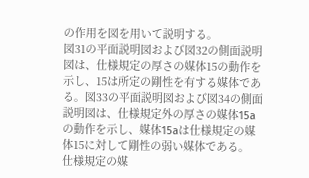の作用を図を用いて説明する。
図31の平面説明図および図32の側面説明図は、仕様規定の厚さの媒体15の動作を示し、15は所定の剛性を有する媒体である。図33の平面説明図および図34の側面説明図は、仕様規定外の厚さの媒体15aの動作を示し、媒体15aは仕様規定の媒体15に対して剛性の弱い媒体である。
仕様規定の媒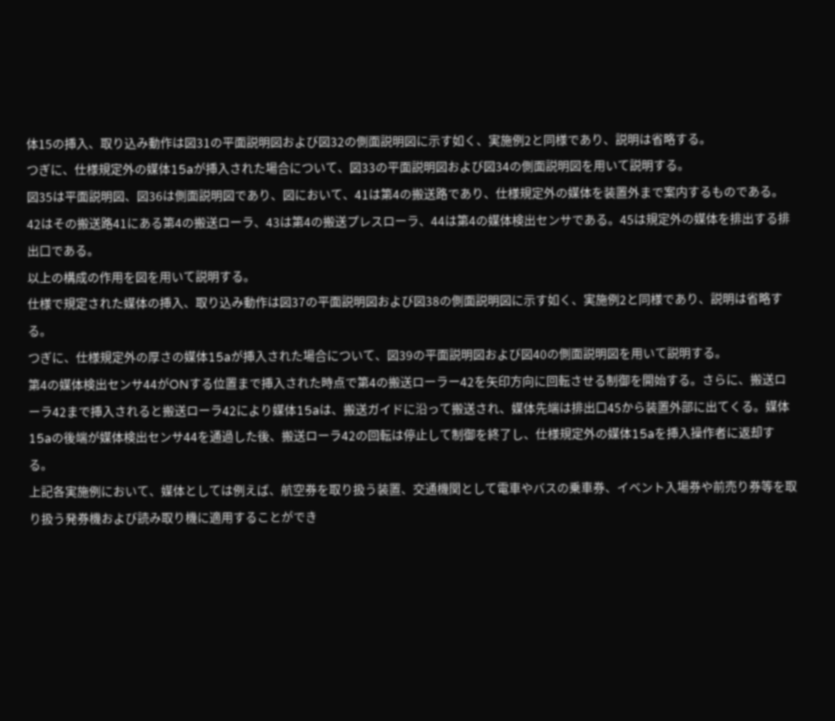体15の挿入、取り込み動作は図31の平面説明図および図32の側面説明図に示す如く、実施例2と同様であり、説明は省略する。
つぎに、仕様規定外の媒体15aが挿入された場合について、図33の平面説明図および図34の側面説明図を用いて説明する。
図35は平面説明図、図36は側面説明図であり、図において、41は第4の搬送路であり、仕様規定外の媒体を装置外まで案内するものである。42はその搬送路41にある第4の搬送ローラ、43は第4の搬送プレスローラ、44は第4の媒体検出センサである。45は規定外の媒体を排出する排出口である。
以上の構成の作用を図を用いて説明する。
仕様で規定された媒体の挿入、取り込み動作は図37の平面説明図および図38の側面説明図に示す如く、実施例2と同様であり、説明は省略する。
つぎに、仕様規定外の厚さの媒体15aが挿入された場合について、図39の平面説明図および図40の側面説明図を用いて説明する。
第4の媒体検出センサ44がONする位置まで挿入された時点で第4の搬送ローラー42を矢印方向に回転させる制御を開始する。さらに、搬送ローラ42まで挿入されると搬送ローラ42により媒体15aは、搬送ガイドに沿って搬送され、媒体先端は排出口45から装置外部に出てくる。媒体15aの後端が媒体検出センサ44を通過した後、搬送ローラ42の回転は停止して制御を終了し、仕様規定外の媒体15aを挿入操作者に返却する。
上記各実施例において、媒体としては例えば、航空券を取り扱う装置、交通機関として電車やバスの乗車券、イベント入場券や前売り券等を取り扱う発券機および読み取り機に適用することができ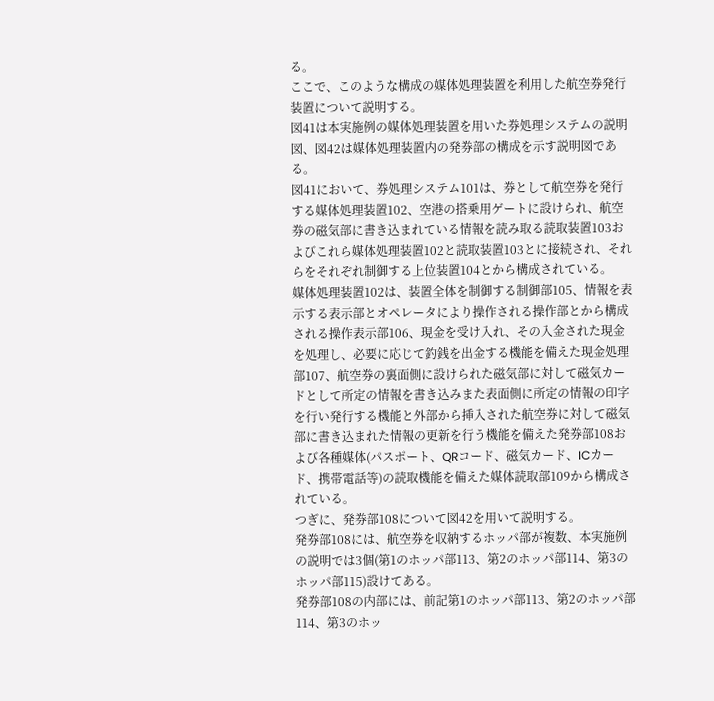る。
ここで、このような構成の媒体処理装置を利用した航空券発行装置について説明する。
図41は本実施例の媒体処理装置を用いた券処理システムの説明図、図42は媒体処理装置内の発券部の構成を示す説明図である。
図41において、券処理システム101は、券として航空券を発行する媒体処理装置102、空港の搭乗用ゲートに設けられ、航空券の磁気部に書き込まれている情報を読み取る読取装置103およびこれら媒体処理装置102と読取装置103とに接続され、それらをそれぞれ制御する上位装置104とから構成されている。
媒体処理装置102は、装置全体を制御する制御部105、情報を表示する表示部とオペレータにより操作される操作部とから構成される操作表示部106、現金を受け入れ、その入金された現金を処理し、必要に応じて釣銭を出金する機能を備えた現金処理部107、航空券の裏面側に設けられた磁気部に対して磁気カードとして所定の情報を書き込みまた表面側に所定の情報の印字を行い発行する機能と外部から挿入された航空券に対して磁気部に書き込まれた情報の更新を行う機能を備えた発券部108および各種媒体(パスポート、QRコード、磁気カード、ICカード、携帯電話等)の読取機能を備えた媒体読取部109から構成されている。
つぎに、発券部108について図42を用いて説明する。
発券部108には、航空券を収納するホッパ部が複数、本実施例の説明では3個(第1のホッパ部113、第2のホッパ部114、第3のホッパ部115)設けてある。
発券部108の内部には、前記第1のホッパ部113、第2のホッパ部114、第3のホッ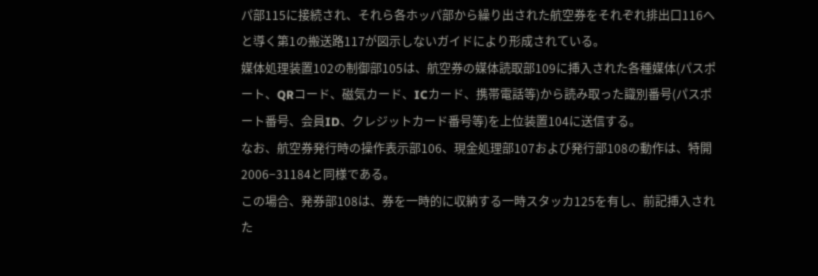パ部115に接続され、それら各ホッパ部から繰り出された航空券をそれぞれ排出口116へと導く第1の搬送路117が図示しないガイドにより形成されている。
媒体処理装置102の制御部105は、航空券の媒体読取部109に挿入された各種媒体(パスポート、QRコード、磁気カード、ICカード、携帯電話等)から読み取った識別番号(パスポート番号、会員ID、クレジットカード番号等)を上位装置104に送信する。
なお、航空券発行時の操作表示部106、現金処理部107および発行部108の動作は、特開2006−31184と同様である。
この場合、発券部108は、券を一時的に収納する一時スタッカ125を有し、前記挿入された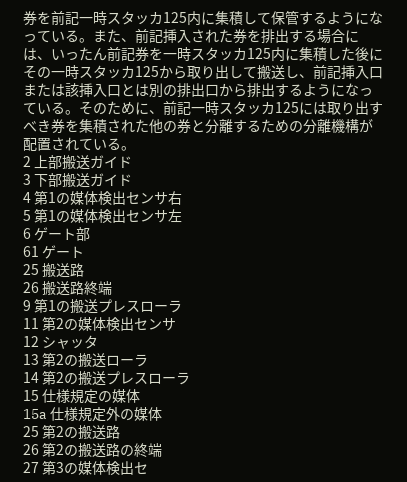券を前記一時スタッカ125内に集積して保管するようになっている。また、前記挿入された券を排出する場合には、いったん前記券を一時スタッカ125内に集積した後にその一時スタッカ125から取り出して搬送し、前記挿入口または該挿入口とは別の排出口から排出するようになっている。そのために、前記一時スタッカ125には取り出すべき券を集積された他の券と分離するための分離機構が配置されている。
2 上部搬送ガイド
3 下部搬送ガイド
4 第1の媒体検出センサ右
5 第1の媒体検出センサ左
6 ゲート部
61 ゲート
25 搬送路
26 搬送路終端
9 第1の搬送プレスローラ
11 第2の媒体検出センサ
12 シャッタ
13 第2の搬送ローラ
14 第2の搬送プレスローラ
15 仕様規定の媒体
15a 仕様規定外の媒体
25 第2の搬送路
26 第2の搬送路の終端
27 第3の媒体検出セ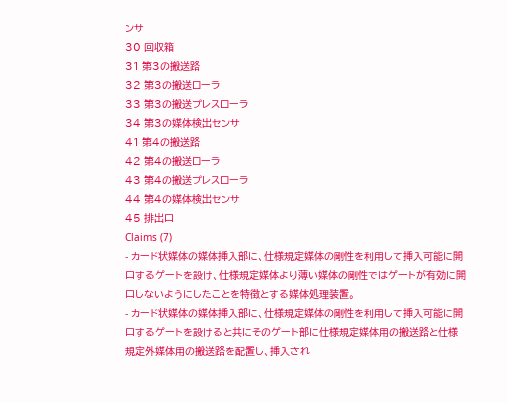ンサ
30 回収箱
31 第3の搬送路
32 第3の搬送ローラ
33 第3の搬送プレスローラ
34 第3の媒体検出センサ
41 第4の搬送路
42 第4の搬送ローラ
43 第4の搬送プレスローラ
44 第4の媒体検出センサ
45 排出口
Claims (7)
- カード状媒体の媒体挿入部に、仕様規定媒体の剛性を利用して挿入可能に開口するゲートを設け、仕様規定媒体より薄い媒体の剛性ではゲートが有効に開口しないようにしたことを特徴とする媒体処理装置。
- カード状媒体の媒体挿入部に、仕様規定媒体の剛性を利用して挿入可能に開口するゲートを設けると共にそのゲート部に仕様規定媒体用の搬送路と仕様規定外媒体用の搬送路を配置し、挿入され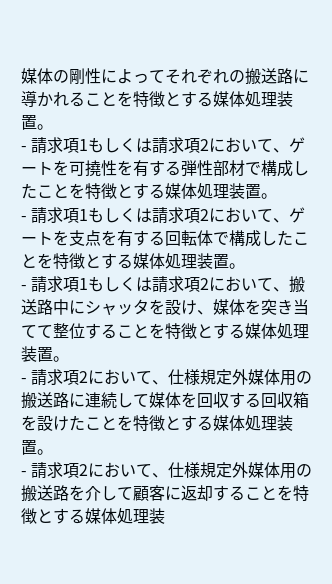媒体の剛性によってそれぞれの搬送路に導かれることを特徴とする媒体処理装置。
- 請求項1もしくは請求項2において、ゲートを可撓性を有する弾性部材で構成したことを特徴とする媒体処理装置。
- 請求項1もしくは請求項2において、ゲートを支点を有する回転体で構成したことを特徴とする媒体処理装置。
- 請求項1もしくは請求項2において、搬送路中にシャッタを設け、媒体を突き当てて整位することを特徴とする媒体処理装置。
- 請求項2において、仕様規定外媒体用の搬送路に連続して媒体を回収する回収箱を設けたことを特徴とする媒体処理装置。
- 請求項2において、仕様規定外媒体用の搬送路を介して顧客に返却することを特徴とする媒体処理装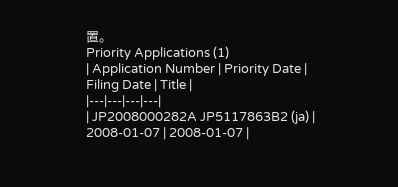置。
Priority Applications (1)
| Application Number | Priority Date | Filing Date | Title |
|---|---|---|---|
| JP2008000282A JP5117863B2 (ja) | 2008-01-07 | 2008-01-07 |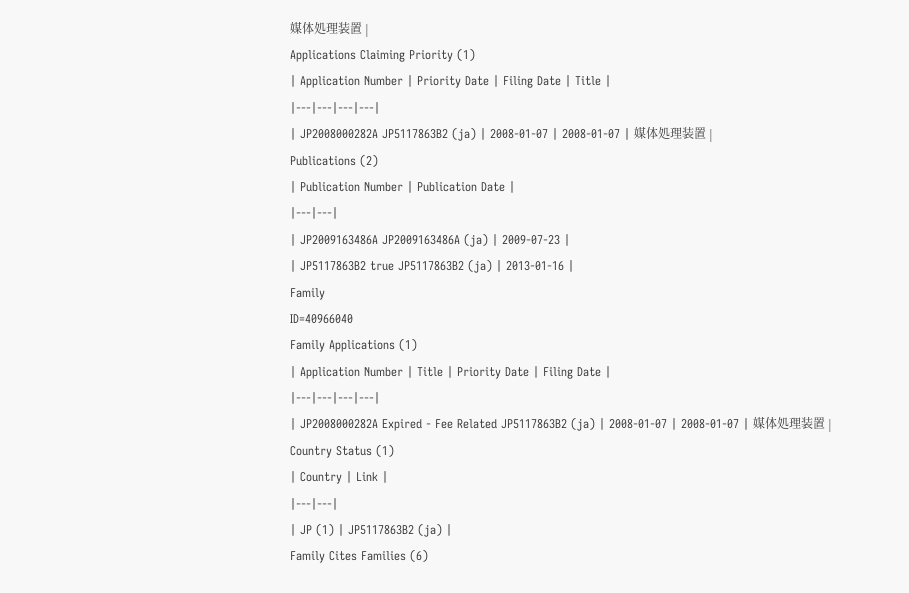媒体処理装置 |
Applications Claiming Priority (1)
| Application Number | Priority Date | Filing Date | Title |
|---|---|---|---|
| JP2008000282A JP5117863B2 (ja) | 2008-01-07 | 2008-01-07 | 媒体処理装置 |
Publications (2)
| Publication Number | Publication Date |
|---|---|
| JP2009163486A JP2009163486A (ja) | 2009-07-23 |
| JP5117863B2 true JP5117863B2 (ja) | 2013-01-16 |
Family
ID=40966040
Family Applications (1)
| Application Number | Title | Priority Date | Filing Date |
|---|---|---|---|
| JP2008000282A Expired - Fee Related JP5117863B2 (ja) | 2008-01-07 | 2008-01-07 | 媒体処理装置 |
Country Status (1)
| Country | Link |
|---|---|
| JP (1) | JP5117863B2 (ja) |
Family Cites Families (6)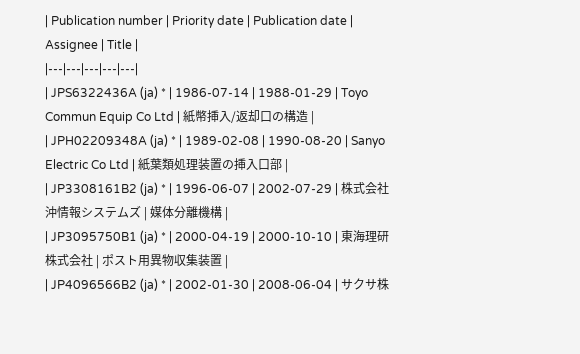| Publication number | Priority date | Publication date | Assignee | Title |
|---|---|---|---|---|
| JPS6322436A (ja) * | 1986-07-14 | 1988-01-29 | Toyo Commun Equip Co Ltd | 紙幣挿入/返却口の構造 |
| JPH02209348A (ja) * | 1989-02-08 | 1990-08-20 | Sanyo Electric Co Ltd | 紙葉類処理装置の挿入口部 |
| JP3308161B2 (ja) * | 1996-06-07 | 2002-07-29 | 株式会社 沖情報システムズ | 媒体分離機構 |
| JP3095750B1 (ja) * | 2000-04-19 | 2000-10-10 | 東海理研株式会社 | ポスト用異物収集装置 |
| JP4096566B2 (ja) * | 2002-01-30 | 2008-06-04 | サクサ株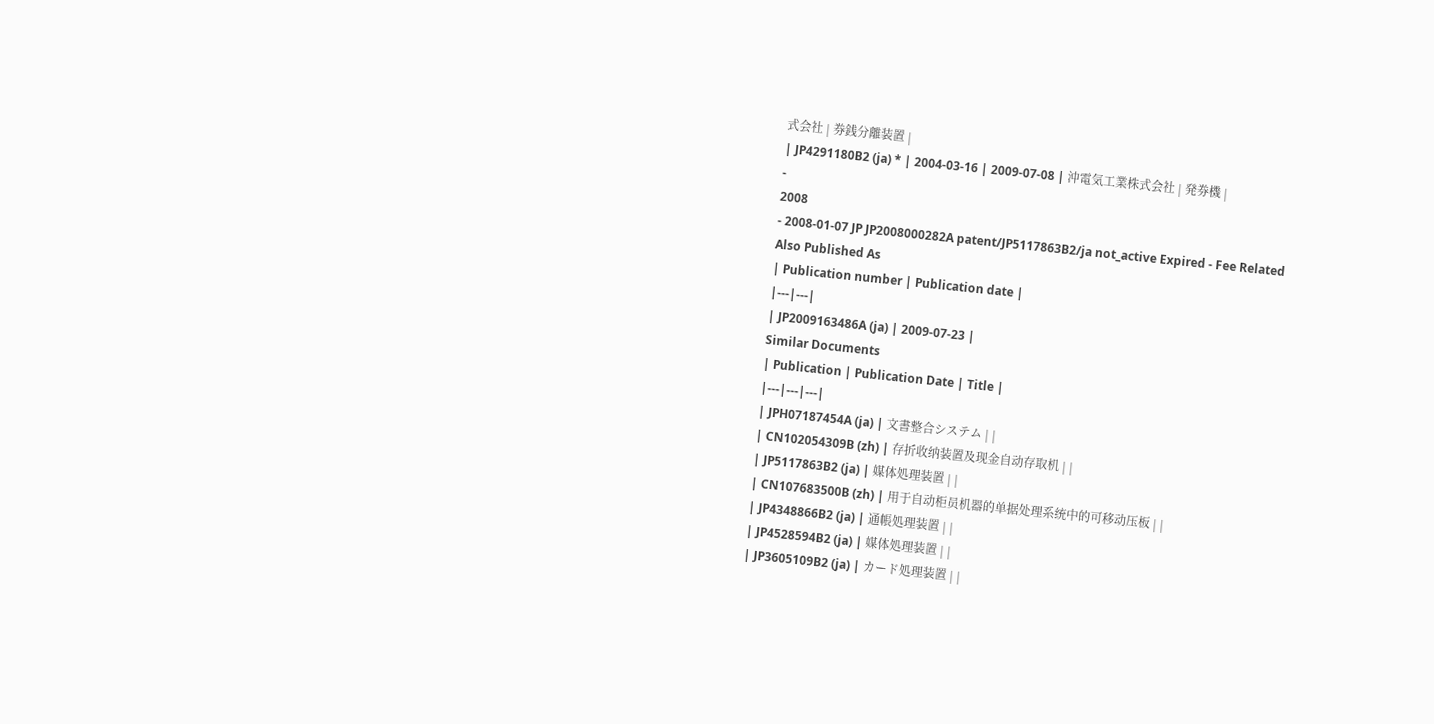式会社 | 券銭分離装置 |
| JP4291180B2 (ja) * | 2004-03-16 | 2009-07-08 | 沖電気工業株式会社 | 発券機 |
-
2008
- 2008-01-07 JP JP2008000282A patent/JP5117863B2/ja not_active Expired - Fee Related
Also Published As
| Publication number | Publication date |
|---|---|
| JP2009163486A (ja) | 2009-07-23 |
Similar Documents
| Publication | Publication Date | Title |
|---|---|---|
| JPH07187454A (ja) | 文書整合システム | |
| CN102054309B (zh) | 存折收纳装置及现金自动存取机 | |
| JP5117863B2 (ja) | 媒体処理装置 | |
| CN107683500B (zh) | 用于自动柜员机器的单据处理系统中的可移动压板 | |
| JP4348866B2 (ja) | 通帳処理装置 | |
| JP4528594B2 (ja) | 媒体処理装置 | |
| JP3605109B2 (ja) | カード処理装置 | |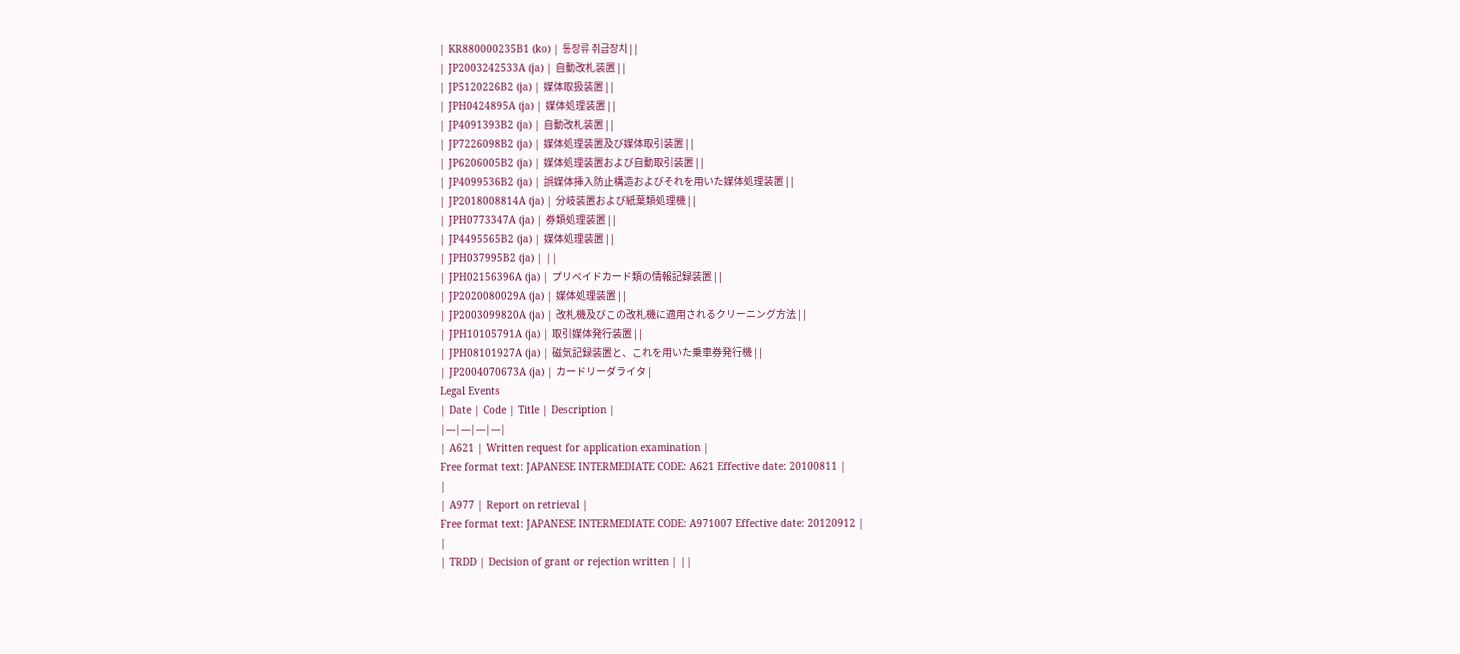| KR880000235B1 (ko) | 통장류 취급장치 | |
| JP2003242533A (ja) | 自動改札装置 | |
| JP5120226B2 (ja) | 媒体取扱装置 | |
| JPH0424895A (ja) | 媒体処理装置 | |
| JP4091393B2 (ja) | 自動改札装置 | |
| JP7226098B2 (ja) | 媒体処理装置及び媒体取引装置 | |
| JP6206005B2 (ja) | 媒体処理装置および自動取引装置 | |
| JP4099536B2 (ja) | 誤媒体挿入防止構造およびそれを用いた媒体処理装置 | |
| JP2018008814A (ja) | 分岐装置および紙葉類処理機 | |
| JPH0773347A (ja) | 券類処理装置 | |
| JP4495565B2 (ja) | 媒体処理装置 | |
| JPH037995B2 (ja) | ||
| JPH02156396A (ja) | プリペイドカード類の情報記録装置 | |
| JP2020080029A (ja) | 媒体処理装置 | |
| JP2003099820A (ja) | 改札機及びこの改札機に適用されるクリーニング方法 | |
| JPH10105791A (ja) | 取引媒体発行装置 | |
| JPH08101927A (ja) | 磁気記録装置と、これを用いた乗車券発行機 | |
| JP2004070673A (ja) | カードリーダライタ |
Legal Events
| Date | Code | Title | Description |
|---|---|---|---|
| A621 | Written request for application examination |
Free format text: JAPANESE INTERMEDIATE CODE: A621 Effective date: 20100811 |
|
| A977 | Report on retrieval |
Free format text: JAPANESE INTERMEDIATE CODE: A971007 Effective date: 20120912 |
|
| TRDD | Decision of grant or rejection written | ||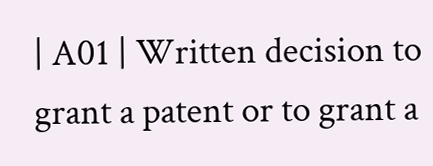| A01 | Written decision to grant a patent or to grant a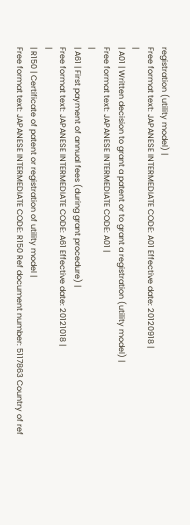registration (utility model) |
Free format text: JAPANESE INTERMEDIATE CODE: A01 Effective date: 20120918 |
|
| A01 | Written decision to grant a patent or to grant a registration (utility model) |
Free format text: JAPANESE INTERMEDIATE CODE: A01 |
|
| A61 | First payment of annual fees (during grant procedure) |
Free format text: JAPANESE INTERMEDIATE CODE: A61 Effective date: 20121018 |
|
| R150 | Certificate of patent or registration of utility model |
Free format text: JAPANESE INTERMEDIATE CODE: R150 Ref document number: 5117863 Country of ref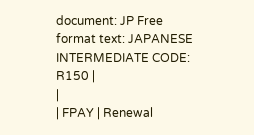document: JP Free format text: JAPANESE INTERMEDIATE CODE: R150 |
|
| FPAY | Renewal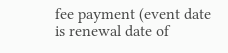fee payment (event date is renewal date of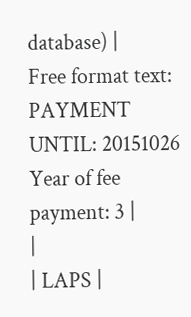database) |
Free format text: PAYMENT UNTIL: 20151026 Year of fee payment: 3 |
|
| LAPS |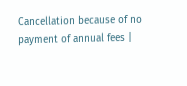Cancellation because of no payment of annual fees |